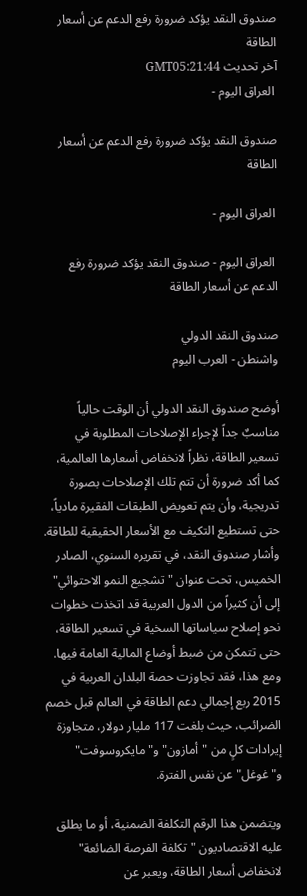صندوق النقد يؤكد ضرورة رفع الدعم عن أسعار الطاقة
آخر تحديث GMT05:21:44
 العراق اليوم -

صندوق النقد يؤكد ضرورة رفع الدعم عن أسعار الطاقة

 العراق اليوم -

 العراق اليوم - صندوق النقد يؤكد ضرورة رفع الدعم عن أسعار الطاقة

صندوق النقد الدولي
واشنطن - العرب اليوم

أوضح صندوق النقد الدولي أن الوقت حالياً مناسبٌ جداً لإجراء الإصلاحات المطلوبة في تسعير الطاقة، نظراً لانخفاض أسعارها العالمية، كما أكد ضرورة أن تتم تلك الإصلاحات بصورة تدريجية، وأن يتم تعويض الطبقات الفقيرة مادياً، حتى تستطيع التكيف مع الأسعار الحقيقية للطاقة. وأشار صندوق النقد، في تقريره السنوي، الصادر الخميس، تحت عنوان "تشجيع النمو الاحتوائي" إلى أن كثيراً من الدول العربية قد اتخذت خطوات نحو إصلاح سياساتها السخية في تسعير الطاقة، حتى تتمكن من ضبط أوضاع المالية العامة فيها. ومع هذا، فقد تجاوزت حصة البلدان العربية في 2015 ربع إجمالي دعم الطاقة في العالم قبل خصم الضرائب، حيث بلغت 117 مليار دولار، متجاوزة إيرادات كلٍ من "أمازون" و"مايكروسوفت" و"غوغل" عن نفس الفترة.

ويتضمن هذا الرقم التكلفة الضمنية، أو ما يطلق عليه الاقتصاديون "تكلفة الفرصة الضائعة" لانخفاض أسعار الطاقة، ويعبر عن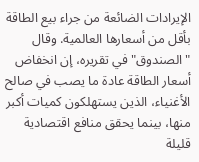الإيرادات الضائعة من جراء بيع الطاقة بأقل من أسعارها العالمية. وقال "الصندوق" في تقريره، إن انخفاض أسعار الطاقة عادة ما يصب في صالح الأغنياء، الذين يستهلكون كميات أكبر منها، بينما يحقق منافع اقتصادية قليلة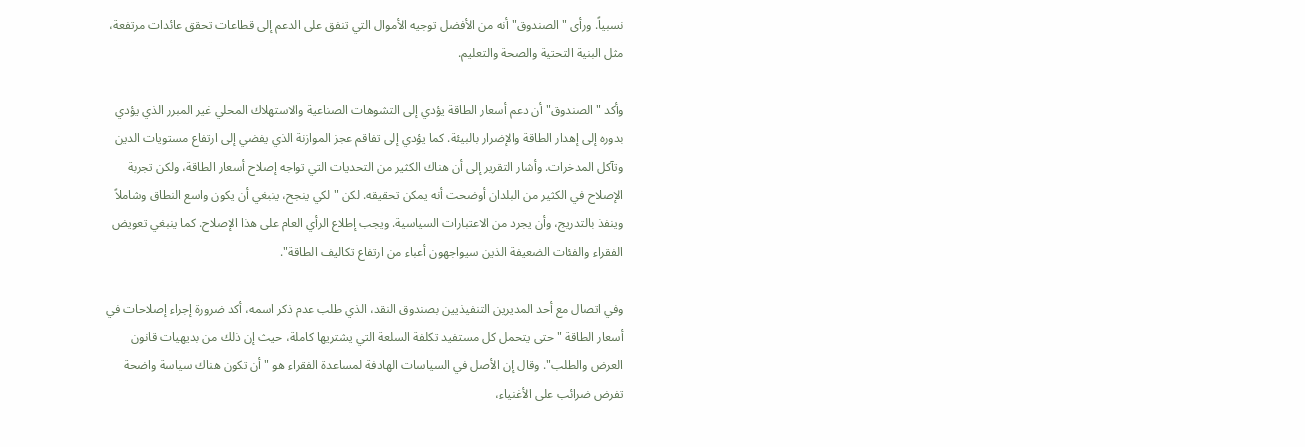نسبياً. ورأى "الصندوق" أنه من الأفضل توجيه الأموال التي تنفق على الدعم إلى قطاعات تحقق عائدات مرتفعة، مثل البنية التحتية والصحة والتعليم.

وأكد "الصندوق" أن دعم أسعار الطاقة يؤدي إلى التشوهات الصناعية والاستهلاك المحلي غير المبرر الذي يؤدي بدوره إلى إهدار الطاقة والإضرار بالبيئة. كما يؤدي إلى تفاقم عجز الموازنة الذي يفضي إلى ارتفاع مستويات الدين وتآكل المدخرات. وأشار التقرير إلى أن هناك الكثير من التحديات التي تواجه إصلاح أسعار الطاقة، ولكن تجربة الإصلاح في الكثير من البلدان أوضحت أنه يمكن تحقيقه. لكن "لكي ينجح، ينبغي أن يكون واسع النطاق وشاملاً وينفذ بالتدريج، وأن يجرد من الاعتبارات السياسية. ويجب إطلاع الرأي العام على هذا الإصلاح. كما ينبغي تعويض الفقراء والفئات الضعيفة الذين سيواجهون أعباء من ارتفاع تكاليف الطاقة".

وفي اتصال مع أحد المديرين التنفيذيين بصندوق النقد، الذي طلب عدم ذكر اسمه، أكد ضرورة إجراء إصلاحات في أسعار الطاقة "حتى يتحمل كل مستفيد تكلفة السلعة التي يشتريها كاملة، حيث إن ذلك من بديهيات قانون العرض والطلب". وقال إن الأصل في السياسات الهادفة لمساعدة الفقراء هو "أن تكون هناك سياسة واضحة تفرض ضرائب على الأغنياء،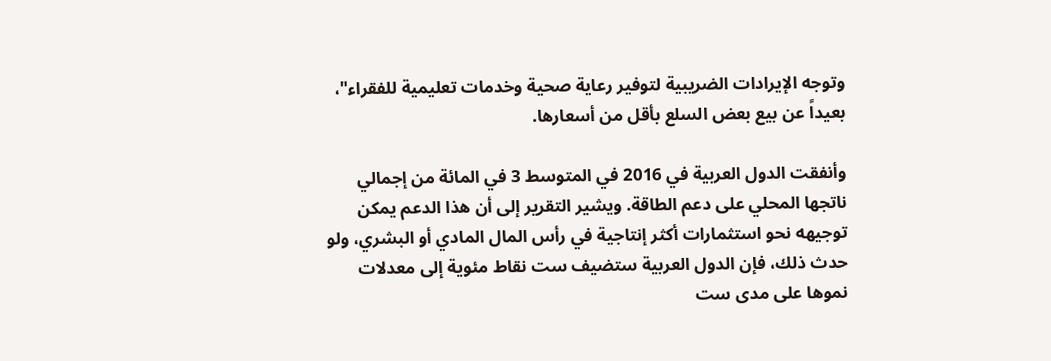وتوجه الإيرادات الضريبية لتوفير رعاية صحية وخدمات تعليمية للفقراء"، بعيداً عن بيع بعض السلع بأقل من أسعارها.

وأنفقت الدول العربية في 2016 في المتوسط 3 في المائة من إجمالي ناتجها المحلي على دعم الطاقة. ويشير التقرير إلى أن هذا الدعم يمكن توجيهه نحو استثمارات أكثر إنتاجية في رأس المال المادي أو البشري، ولو حدث ذلك، فإن الدول العربية ستضيف ست نقاط مئوية إلى معدلات نموها على مدى ست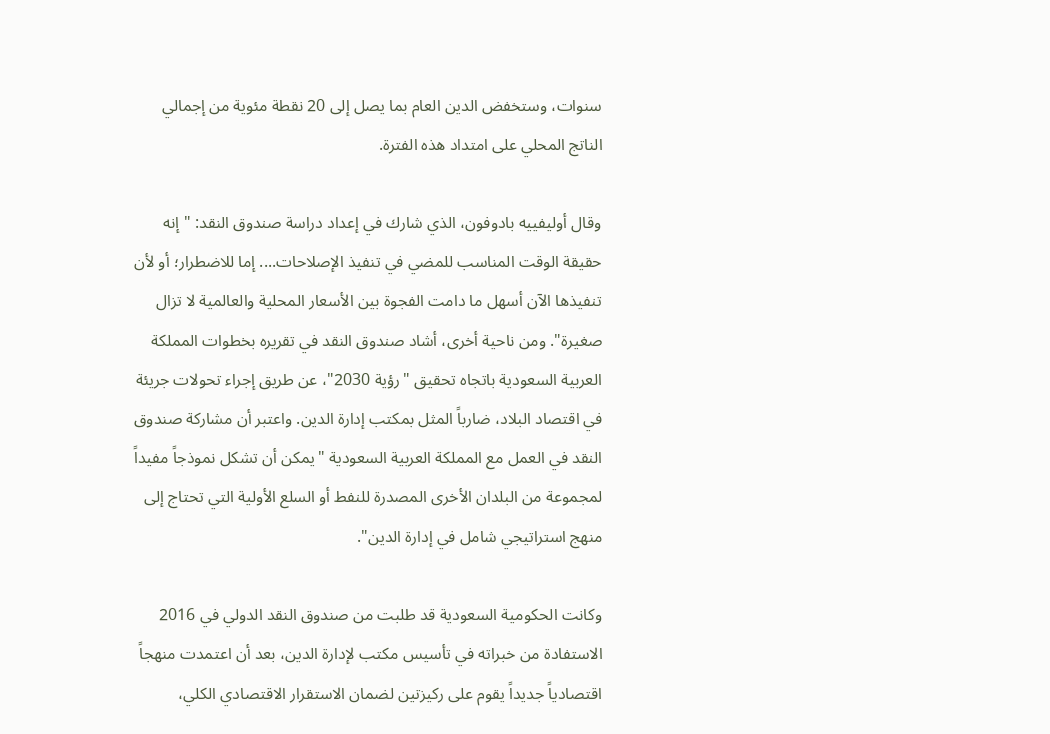سنوات، وستخفض الدين العام بما يصل إلى 20 نقطة مئوية من إجمالي الناتج المحلي على امتداد هذه الفترة.

وقال أوليفييه بادوفون، الذي شارك في إعداد دراسة صندوق النقد: "إنه حقيقة الوقت المناسب للمضي في تنفيذ الإصلاحات.... إما للاضطرار؛ أو لأن تنفيذها الآن أسهل ما دامت الفجوة بين الأسعار المحلية والعالمية لا تزال صغيرة". ومن ناحية أخرى، أشاد صندوق النقد في تقريره بخطوات المملكة العربية السعودية باتجاه تحقيق "رؤية 2030"، عن طريق إجراء تحولات جريئة في اقتصاد البلاد، ضارباً المثل بمكتب إدارة الدين. واعتبر أن مشاركة صندوق النقد في العمل مع المملكة العربية السعودية "يمكن أن تشكل نموذجاً مفيداً لمجموعة من البلدان الأخرى المصدرة للنفط أو السلع الأولية التي تحتاج إلى منهج استراتيجي شامل في إدارة الدين".

وكانت الحكومية السعودية قد طلبت من صندوق النقد الدولي في 2016 الاستفادة من خبراته في تأسيس مكتب لإدارة الدين، بعد أن اعتمدت منهجاً اقتصادياً جديداً يقوم على ركيزتين لضمان الاستقرار الاقتصادي الكلي،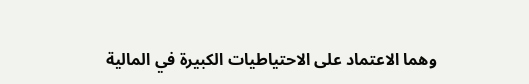وهما الاعتماد على الاحتياطيات الكبيرة في المالية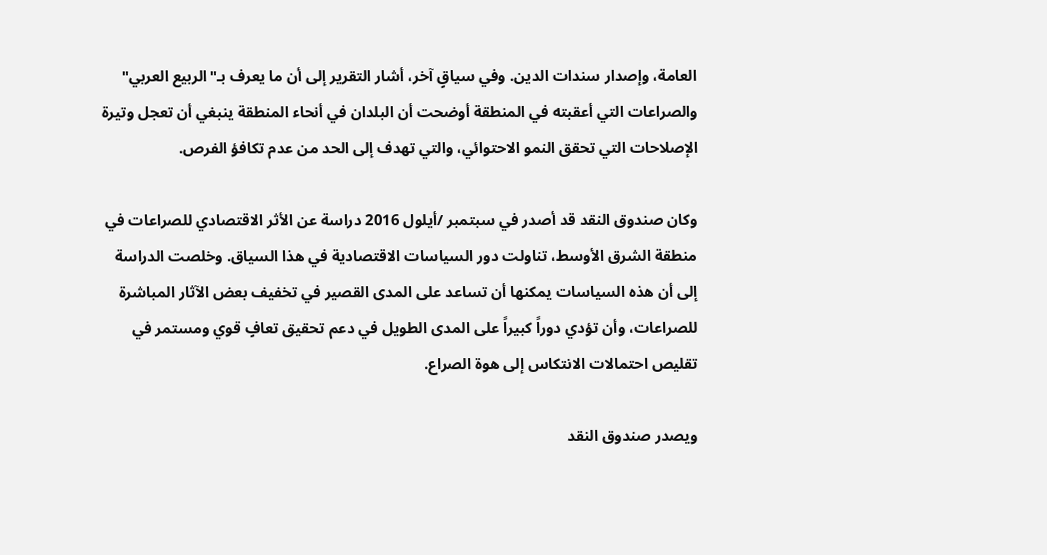العامة، وإصدار سندات الدين. وفي سياقٍ آخر، أشار التقرير إلى أن ما يعرف بـ"الربيع العربي" والصراعات التي أعقبته في المنطقة أوضحت أن البلدان في أنحاء المنطقة ينبغي أن تعجل وتيرة الإصلاحات التي تحقق النمو الاحتوائي، والتي تهدف إلى الحد من عدم تكافؤ الفرص.

وكان صندوق النقد قد أصدر في سبتمبر /أيلول 2016 دراسة عن الأثر الاقتصادي للصراعات في منطقة الشرق الأوسط، تناولت دور السياسات الاقتصادية في هذا السياق. وخلصت الدراسة إلى أن هذه السياسات يمكنها أن تساعد على المدى القصير في تخفيف بعض الآثار المباشرة للصراعات، وأن تؤدي دوراً كبيراً على المدى الطويل في دعم تحقيق تعافٍ قوي ومستمر في تقليص احتمالات الانتكاس إلى هوة الصراع.

ويصدر صندوق النقد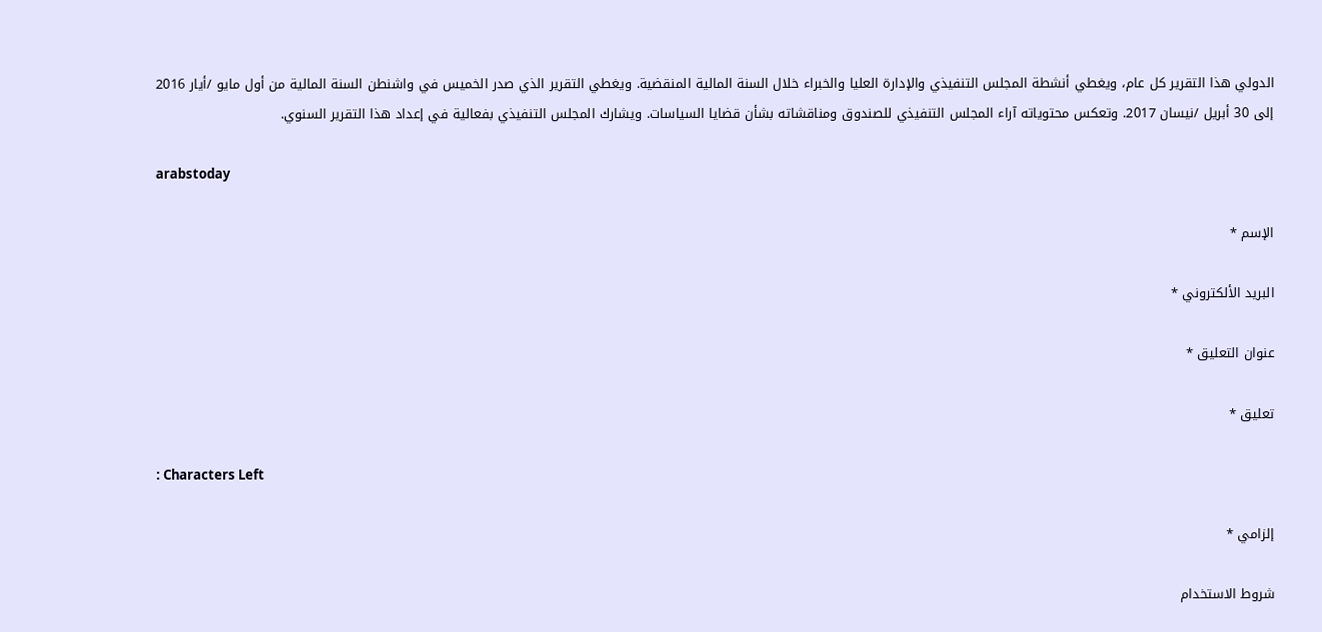الدولي هذا التقرير كل عام، ويغطي أنشطة المجلس التنفيذي والإدارة العليا والخبراء خلال السنة المالية المنقضية. ويغطي التقرير الذي صدر الخميس في واشنطن السنة المالية من أول مايو /أيار 2016 إلى 30 أبريل /نيسان 2017. وتعكس محتوياته آراء المجلس التنفيذي للصندوق ومناقشاته بشأن قضايا السياسات. ويشارك المجلس التنفيذي بفعالية في إعداد هذا التقرير السنوي.

arabstoday

الإسم *

البريد الألكتروني *

عنوان التعليق *

تعليق *

: Characters Left

إلزامي *

شروط الاستخدام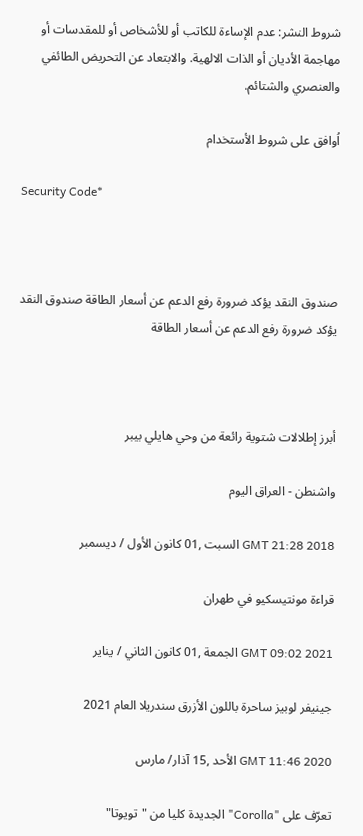شروط النشر: عدم الإساءة للكاتب أو للأشخاص أو للمقدسات أو مهاجمة الأديان أو الذات الالهية. والابتعاد عن التحريض الطائفي والعنصري والشتائم.

اُوافق على شروط الأستخدام

Security Code*



صندوق النقد يؤكد ضرورة رفع الدعم عن أسعار الطاقة صندوق النقد يؤكد ضرورة رفع الدعم عن أسعار الطاقة



أبرز إطلالات شتوية رائعة من وحي هايلي بيبر

واشنطن - العراق اليوم

GMT 21:28 2018 السبت ,01 كانون الأول / ديسمبر

قراءة مونتيسكيو في طهران

GMT 09:02 2021 الجمعة ,01 كانون الثاني / يناير

جينيفر لوبيز ساحرة باللون الأزرق سندريلا العام 2021

GMT 11:46 2020 الأحد ,15 آذار/ مارس

تعرّف على "Corolla" الجديدة كليا من "تويوتا"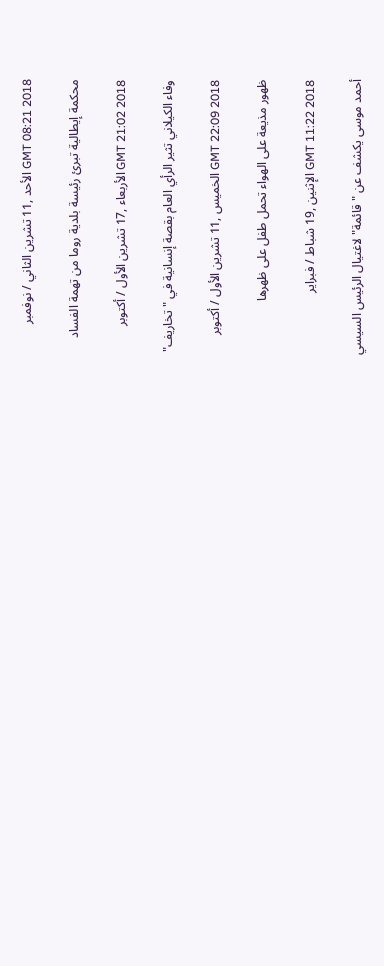GMT 08:21 2018 الأحد ,11 تشرين الثاني / نوفمبر

محكمة إيطالية تبرئ رئيسة بلدية روما من تهمة الفساد

GMT 21:02 2018 الأربعاء ,17 تشرين الأول / أكتوبر

وفاء الكيلاني تثير الرأي العام بقصة إنسانية في "تخاريف"

GMT 22:09 2018 الخميس ,11 تشرين الأول / أكتوبر

ظهور مذيعة على الهواء تحمل طفل على ظهرها

GMT 11:22 2018 الإثنين ,19 شباط / فبراير

أحمد موسى يكشف عن "قائمة" لاغتيال الرئيس السيسي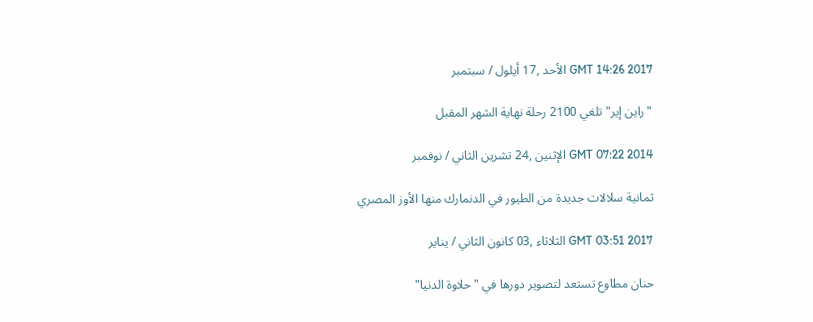GMT 14:26 2017 الأحد ,17 أيلول / سبتمبر

"راين إير" تلغي 2100 رحلة نهاية الشهر المقبل

GMT 07:22 2014 الإثنين ,24 تشرين الثاني / نوفمبر

ثمانية سلالات جديدة من الطيور في الدنمارك منها الأوز المصري

GMT 03:51 2017 الثلاثاء ,03 كانون الثاني / يناير

حنان مطاوع تستعد لتصوير دورها في "حلاوة الدنيا"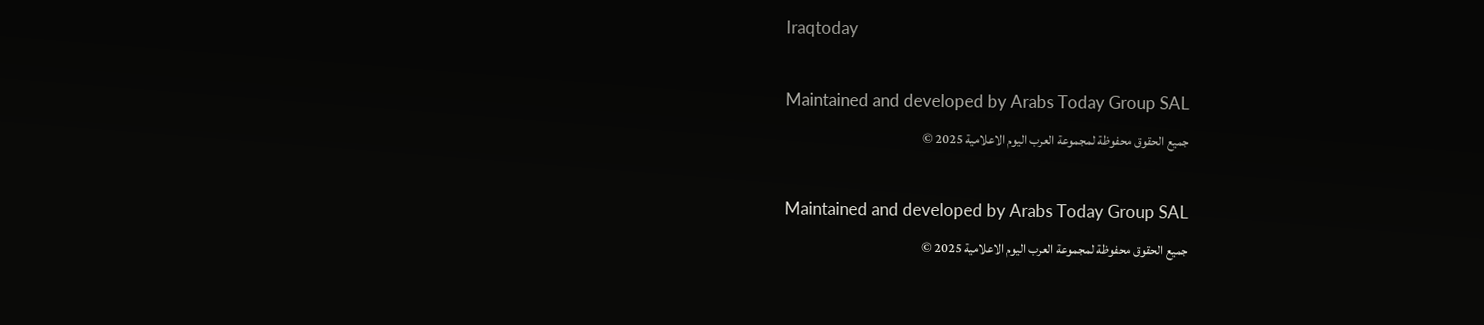Iraqtoday

Maintained and developed by Arabs Today Group SAL
جميع الحقوق محفوظة لمجموعة العرب اليوم الاعلامية 2025 ©

Maintained and developed by Arabs Today Group SAL
جميع الحقوق محفوظة لمجموعة العرب اليوم الاعلامية 2025 ©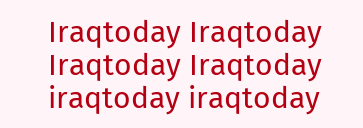Iraqtoday Iraqtoday Iraqtoday Iraqtoday
iraqtoday iraqtoday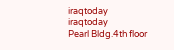iraqtoday
iraqtoday
Pearl Bldg.4th floor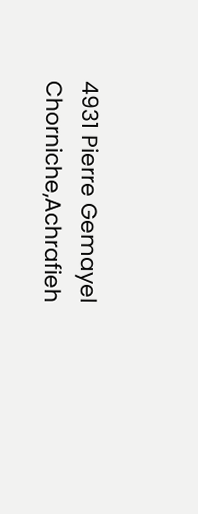4931 Pierre Gemayel Chorniche,Achrafieh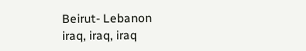Beirut- Lebanon
iraq, iraq, iraq